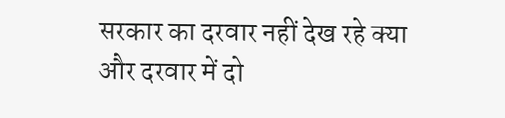सरकार का दरवार नहीं देख रहे क्या
और दरवार में दो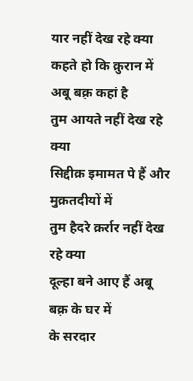यार नहीं देख रहे क्या
कहते हो कि क़ुरान में अबू बक़्र कहां है
तुम आयते नहीं देख रहे क्या
सिद्दीक़ इमामत पे हैं और मुक़तदीयों में
तुम हैदरे क़र्रार नहीं देख रहे क्या
दूल्हा बने आए हैं अबू बक़्र के घर में
के सरदार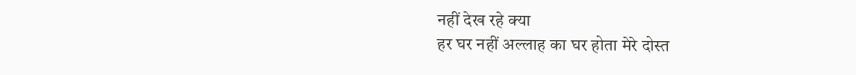नहीं देख रहे क्या
हर घर नहीं अल्लाह का घर होता मेरे दोस्त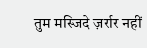तुम मस्जिदे ज़र्रार नहीं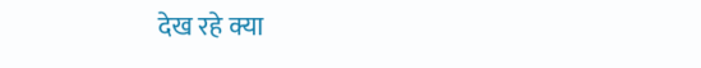देख रहे क्या